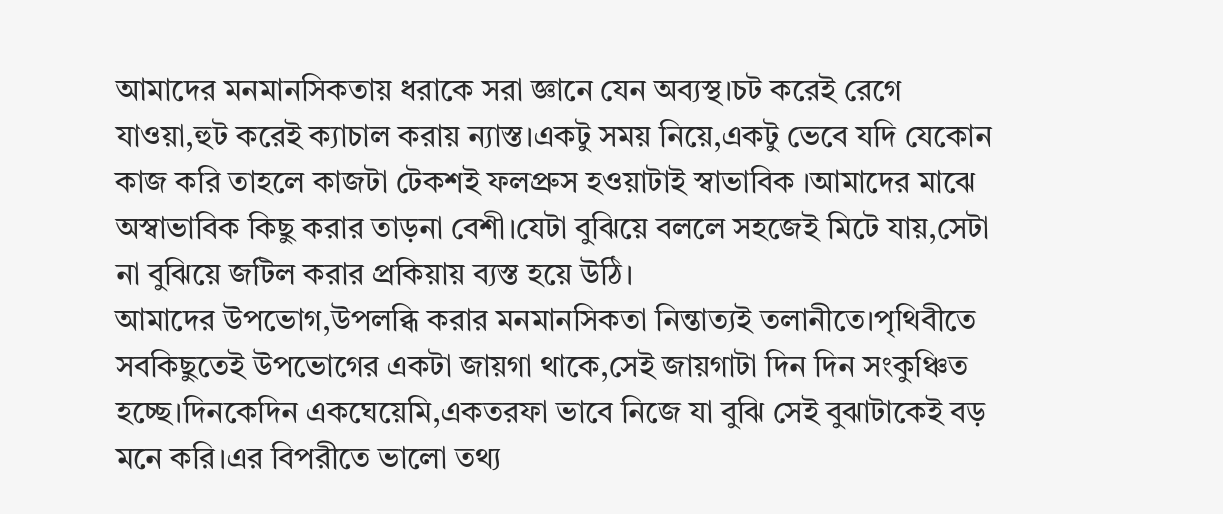আমাদের মনমানসিকতায় ধরাকে সরা জ্ঞানে যেন অব্যস্থ।চট করেই রেগে যাওয়া,হুট করেই ক্যাচাল করায় ন্যাস্ত।একটু সময় নিয়ে,একটু ভেবে যদি যেকোন কাজ করি তাহলে কাজটা টেকশই ফলপ্রুস হওয়াটাই স্বাভাবিক ।আমাদের মাঝে অস্বাভাবিক কিছু করার তাড়না বেশী।যেটা বুঝিয়ে বললে সহজেই মিটে যায়,সেটা না বুঝিয়ে জটিল করার প্রকিয়ায় ব্যস্ত হয়ে উঠি।
আমাদের উপভোগ,উপলব্ধি করার মনমানসিকতা নিন্তাত্যই তলানীতে।পৃথিবীতে সবকিছুতেই উপভোগের একটা জায়গা থাকে,সেই জায়গাটা দিন দিন সংকুঞ্চিত হচ্ছে।দিনকেদিন একঘেয়েমি,একতরফা ভাবে নিজে যা বুঝি সেই বুঝাটাকেই বড় মনে করি।এর বিপরীতে ভালো তথ্য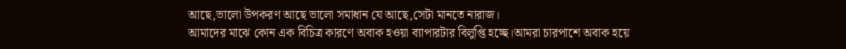আছে,ভালো উপকরণ আছে ভালো সমাধান যে আছে,সেটা মানতে নারাজ।
আমাদের মাঝে কোন এক বিচিত্র কারণে অবাক হওয়া ব্যাপারটার বিলুপ্তি হচ্ছে।আমরা চারপাশে অবাক হয়ে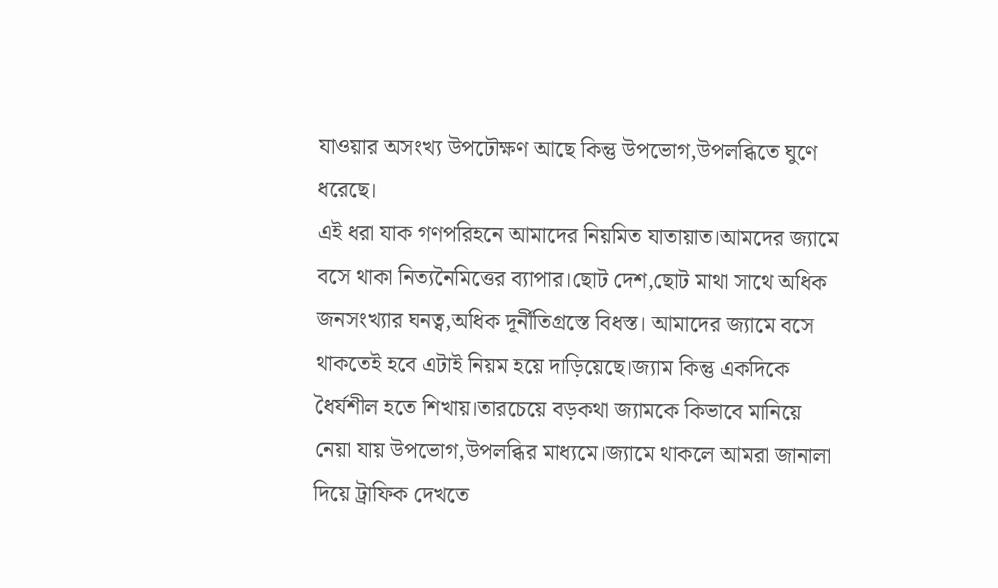যাওয়ার অসংখ্য উপঢৌক্ষণ আছে কিন্তু উপভোগ,উপলব্ধিতে ঘুণে ধরেছে।
এই ধরা যাক গণপরিহনে আমাদের নিয়মিত যাতায়াত।আমদের জ্যামে বসে থাকা নিত্যনৈমিত্তের ব্যাপার।ছোট দেশ,ছোট মাথা সাথে অধিক জনসংখ্যার ঘনত্ব,অধিক দূর্নীতিগ্রস্তে বিধস্ত। আমাদের জ্যামে বসে থাকতেই হবে এটাই নিয়ম হয়ে দাড়িয়েছে।জ্যাম কিন্তু একদিকে ধৈর্যশীল হতে শিখায়।তারচেয়ে বড়কথা জ্যামকে কিভাবে মানিয়ে নেয়া যায় উপভোগ,উপলব্ধির মাধ্যমে।জ্যামে থাকলে আমরা জানালা দিয়ে ট্রাফিক দেখতে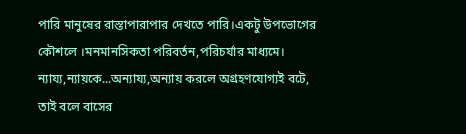পারি মানুষের রাস্তাপারাপার দেখতে পারি।একটু উপভোগের কৌশলে ।মনমানসিকতা পরিবর্তন,পরিচর্যার মাধ্যমে।
ন্যায্য,ন্যায়কে...অন্যায্য,অন্যায় করলে অগ্রহণযোগ্যই বটে, তাই বলে বাসের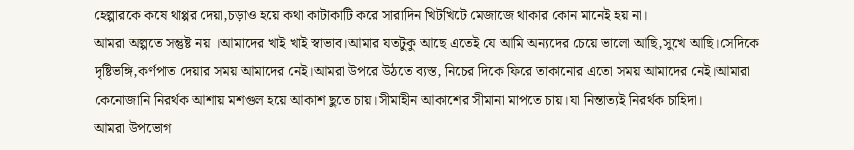হেল্পারকে কষে থাপ্পর দেয়া,চড়াও হয়ে কথা কাটাকাটি করে সারাদিন খিটখিটে মেজাজে থাকার কোন মানেই হয় না।
আমরা অল্পতে সন্তুষ্ট নয় ।আমাদের খাই খাই স্বাভাব।আমার যতটুকু আছে এতেই যে আমি অন্যদের চেয়ে ভালো আছি,সুখে আছি।সেদিকে দৃষ্টিভঙ্গি,কর্ণপাত দেয়ার সময় আমাদের নেই।আমরা উপরে উঠতে ব্যস্ত, নিচের দিকে ফিরে তাকানোর এতো সময় আমাদের নেই।আমারা কেনোজানি নিরর্থক আশায় মশগুল হয়ে আকাশ ছুতে চায়।সীমাহীন আকাশের সীমানা মাপতে চায়।যা নিন্তাত্যই নিরর্থক চাহিদা।
আমরা উপভোগ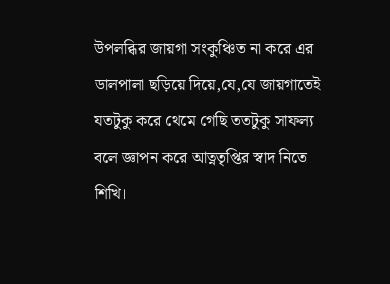উপলব্ধির জায়গা সংকুঞ্চিত না করে এর ডালপালা ছড়িয়ে দিয়ে,যে,যে জায়গাতেই যতটুকু করে থেমে গেছি ততটুকু সাফল্য বলে জ্ঞাপন করে আত্নতৃপ্তির স্বাদ নিতে শিখি।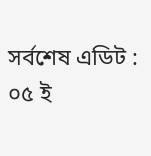সর্বশেষ এডিট : ০৫ ই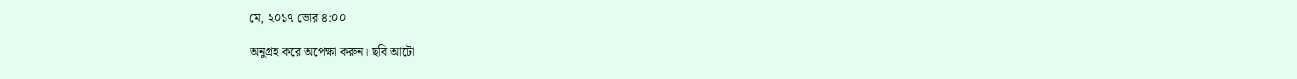মে, ২০১৭ ভোর ৪:০০

অনুগ্রহ করে অপেক্ষা করুন। ছবি আটো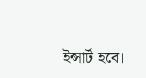ইন্সার্ট হবে।